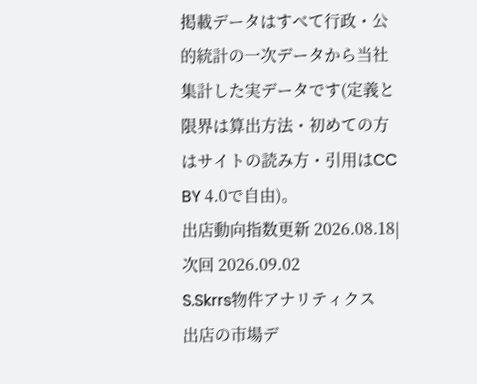掲載データはすべて行政・公的統計の一次データから当社集計した実データです(定義と限界は算出方法・初めての方はサイトの読み方・引用はCC BY 4.0で自由)。
出店動向指数更新 2026.08.18|次回 2026.09.02
S.Skrrs物件アナリティクス
出店の市場デ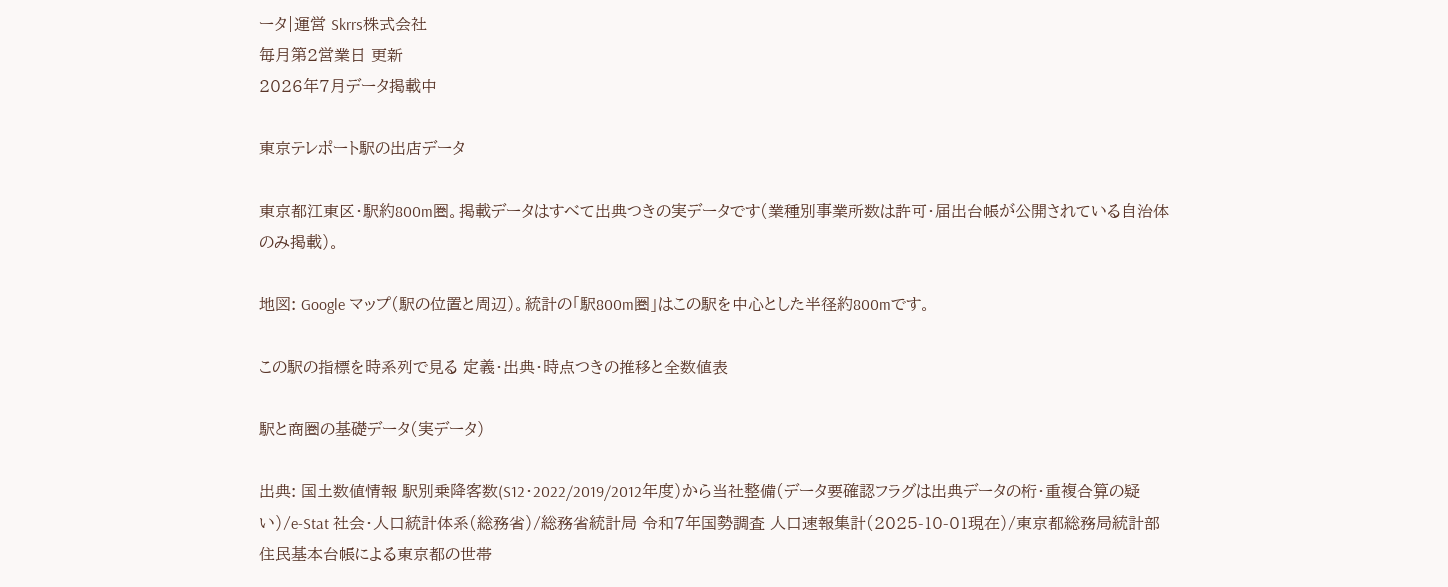ータ|運営 Skrrs株式会社
毎月第2営業日 更新
2026年7月データ掲載中

東京テレポート駅の出店データ

東京都江東区・駅約800m圏。掲載データはすべて出典つきの実データです(業種別事業所数は許可・届出台帳が公開されている自治体のみ掲載)。

地図: Google マップ(駅の位置と周辺)。統計の「駅800m圏」はこの駅を中心とした半径約800mです。

この駅の指標を時系列で見る 定義・出典・時点つきの推移と全数値表

駅と商圏の基礎データ(実データ)

出典: 国土数値情報 駅別乗降客数(S12・2022/2019/2012年度)から当社整備(データ要確認フラグは出典データの桁・重複合算の疑い)/e-Stat 社会・人口統計体系(総務省)/総務省統計局 令和7年国勢調査 人口速報集計(2025-10-01現在)/東京都総務局統計部 住民基本台帳による東京都の世帯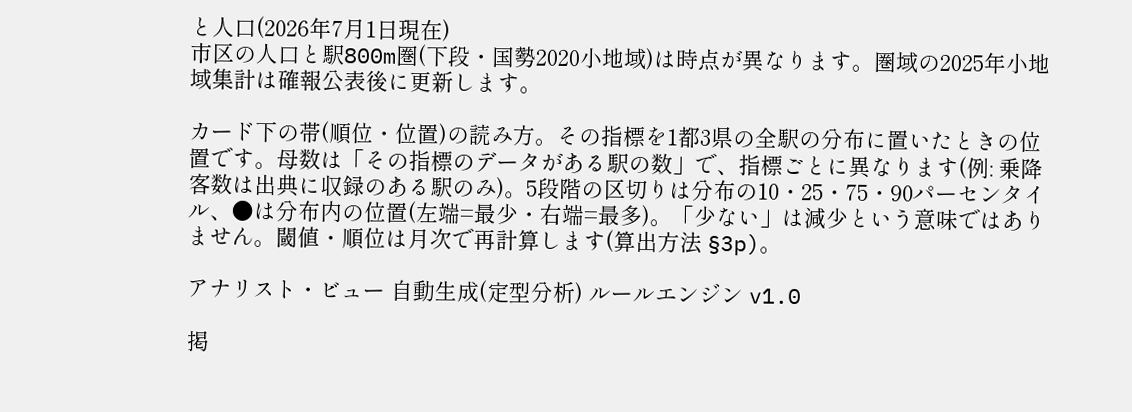と人口(2026年7月1日現在)
市区の人口と駅800m圏(下段・国勢2020小地域)は時点が異なります。圏域の2025年小地域集計は確報公表後に更新します。

カード下の帯(順位・位置)の読み方。その指標を1都3県の全駅の分布に置いたときの位置です。母数は「その指標のデータがある駅の数」で、指標ごとに異なります(例: 乗降客数は出典に収録のある駅のみ)。5段階の区切りは分布の10・25・75・90パーセンタイル、●は分布内の位置(左端=最少・右端=最多)。「少ない」は減少という意味ではありません。閾値・順位は月次で再計算します(算出方法 §3p)。

アナリスト・ビュー 自動生成(定型分析) ルールエンジン v1.0

掲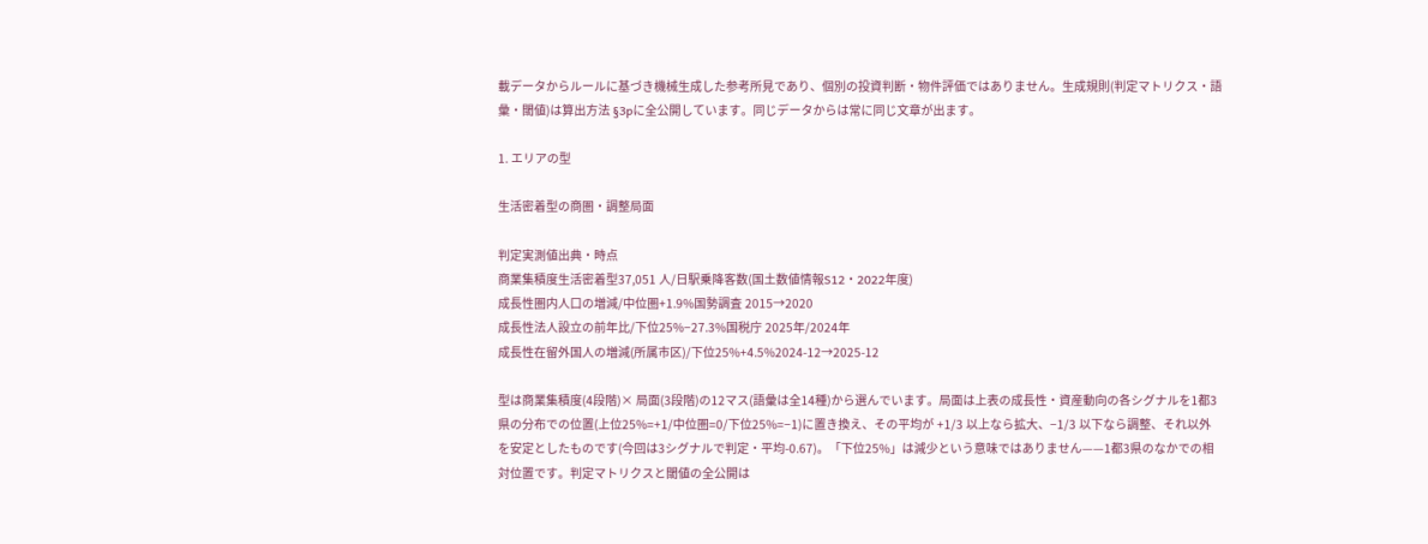載データからルールに基づき機械生成した参考所見であり、個別の投資判断・物件評価ではありません。生成規則(判定マトリクス・語彙・閾値)は算出方法 §3pに全公開しています。同じデータからは常に同じ文章が出ます。

1. エリアの型

生活密着型の商圏・調整局面

判定実測値出典・時点
商業集積度生活密着型37,051 人/日駅乗降客数(国土数値情報S12・2022年度)
成長性圏内人口の増減/中位圏+1.9%国勢調査 2015→2020
成長性法人設立の前年比/下位25%−27.3%国税庁 2025年/2024年
成長性在留外国人の増減(所属市区)/下位25%+4.5%2024-12→2025-12

型は商業集積度(4段階)× 局面(3段階)の12マス(語彙は全14種)から選んでいます。局面は上表の成長性・資産動向の各シグナルを1都3県の分布での位置(上位25%=+1/中位圏=0/下位25%=−1)に置き換え、その平均が +1/3 以上なら拡大、−1/3 以下なら調整、それ以外を安定としたものです(今回は3シグナルで判定・平均-0.67)。「下位25%」は減少という意味ではありません——1都3県のなかでの相対位置です。判定マトリクスと閾値の全公開は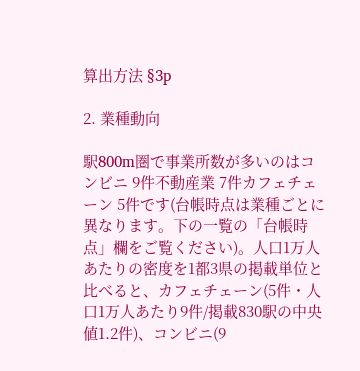算出方法 §3p

2. 業種動向

駅800m圏で事業所数が多いのはコンビニ 9件不動産業 7件カフェチェーン 5件です(台帳時点は業種ごとに異なります。下の一覧の「台帳時点」欄をご覧ください)。人口1万人あたりの密度を1都3県の掲載単位と比べると、カフェチェーン(5件・人口1万人あたり9件/掲載830駅の中央値1.2件)、コンビニ(9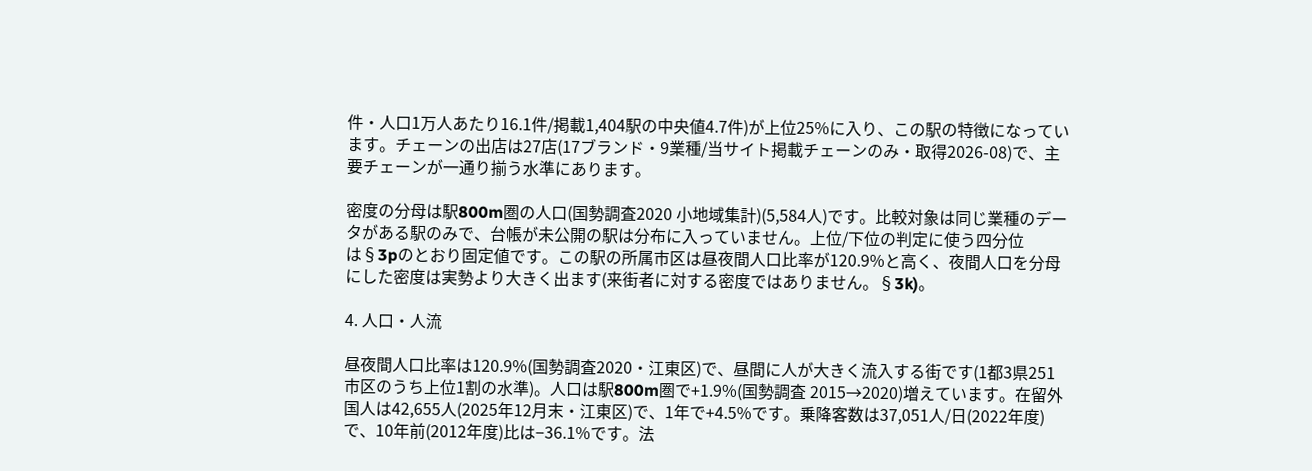件・人口1万人あたり16.1件/掲載1,404駅の中央値4.7件)が上位25%に入り、この駅の特徴になっています。チェーンの出店は27店(17ブランド・9業種/当サイト掲載チェーンのみ・取得2026-08)で、主要チェーンが一通り揃う水準にあります。

密度の分母は駅800m圏の人口(国勢調査2020 小地域集計)(5,584人)です。比較対象は同じ業種のデータがある駅のみで、台帳が未公開の駅は分布に入っていません。上位/下位の判定に使う四分位は§3pのとおり固定値です。この駅の所属市区は昼夜間人口比率が120.9%と高く、夜間人口を分母にした密度は実勢より大きく出ます(来街者に対する密度ではありません。§3k)。

4. 人口・人流

昼夜間人口比率は120.9%(国勢調査2020・江東区)で、昼間に人が大きく流入する街です(1都3県251市区のうち上位1割の水準)。人口は駅800m圏で+1.9%(国勢調査 2015→2020)増えています。在留外国人は42,655人(2025年12月末・江東区)で、1年で+4.5%です。乗降客数は37,051人/日(2022年度)で、10年前(2012年度)比は−36.1%です。法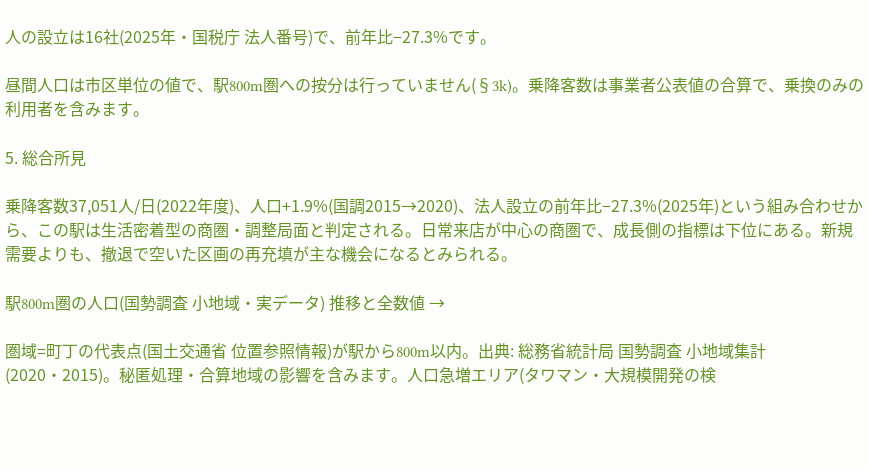人の設立は16社(2025年・国税庁 法人番号)で、前年比−27.3%です。

昼間人口は市区単位の値で、駅800m圏への按分は行っていません(§3k)。乗降客数は事業者公表値の合算で、乗換のみの利用者を含みます。

5. 総合所見

乗降客数37,051人/日(2022年度)、人口+1.9%(国調2015→2020)、法人設立の前年比−27.3%(2025年)という組み合わせから、この駅は生活密着型の商圏・調整局面と判定される。日常来店が中心の商圏で、成長側の指標は下位にある。新規需要よりも、撤退で空いた区画の再充填が主な機会になるとみられる。

駅800m圏の人口(国勢調査 小地域・実データ) 推移と全数値 →

圏域=町丁の代表点(国土交通省 位置参照情報)が駅から800m以内。出典: 総務省統計局 国勢調査 小地域集計(2020・2015)。秘匿処理・合算地域の影響を含みます。人口急増エリア(タワマン・大規模開発の検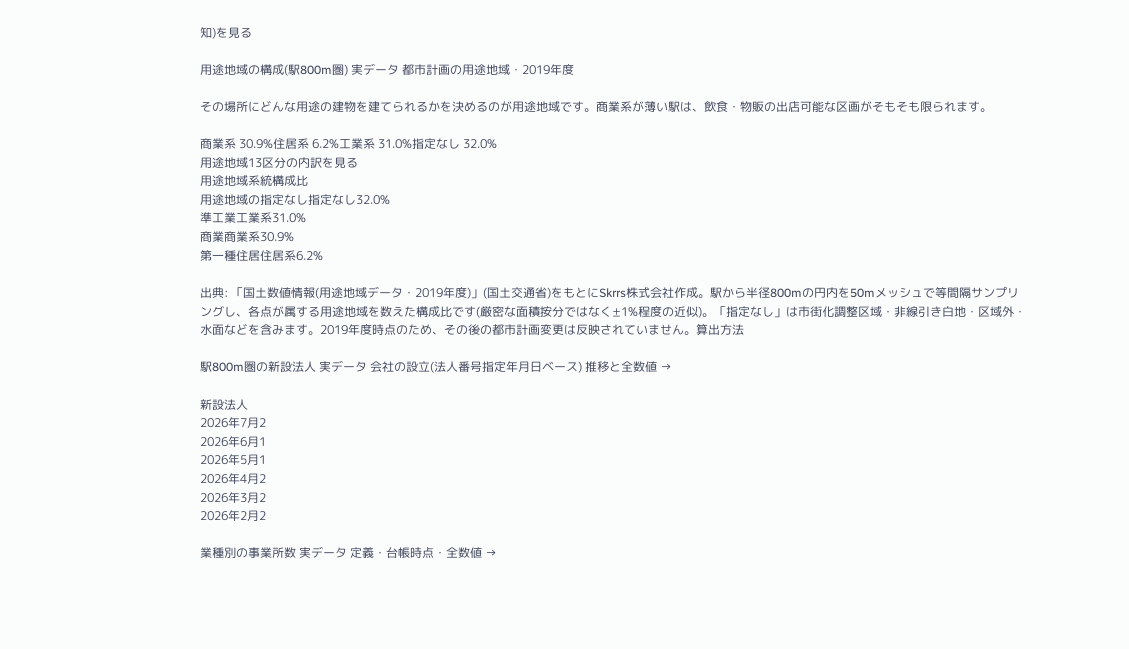知)を見る

用途地域の構成(駅800m圏) 実データ 都市計画の用途地域・2019年度

その場所にどんな用途の建物を建てられるかを決めるのが用途地域です。商業系が薄い駅は、飲食・物販の出店可能な区画がそもそも限られます。

商業系 30.9%住居系 6.2%工業系 31.0%指定なし 32.0%
用途地域13区分の内訳を見る
用途地域系統構成比
用途地域の指定なし指定なし32.0%
準工業工業系31.0%
商業商業系30.9%
第一種住居住居系6.2%

出典: 「国土数値情報(用途地域データ・2019年度)」(国土交通省)をもとにSkrrs株式会社作成。駅から半径800mの円内を50mメッシュで等間隔サンプリングし、各点が属する用途地域を数えた構成比です(厳密な面積按分ではなく±1%程度の近似)。「指定なし」は市街化調整区域・非線引き白地・区域外・水面などを含みます。2019年度時点のため、その後の都市計画変更は反映されていません。算出方法

駅800m圏の新設法人 実データ 会社の設立(法人番号指定年月日ベース) 推移と全数値 →

新設法人
2026年7月2
2026年6月1
2026年5月1
2026年4月2
2026年3月2
2026年2月2

業種別の事業所数 実データ 定義・台帳時点・全数値 →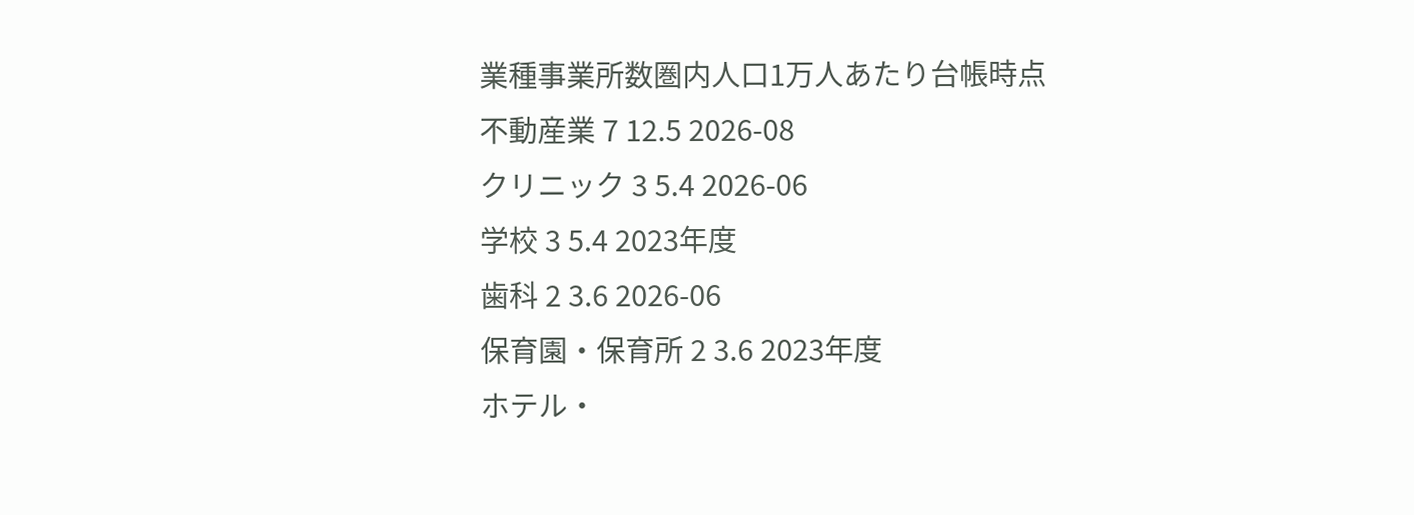業種事業所数圏内人口1万人あたり台帳時点
不動産業 7 12.5 2026-08
クリニック 3 5.4 2026-06
学校 3 5.4 2023年度
歯科 2 3.6 2026-06
保育園・保育所 2 3.6 2023年度
ホテル・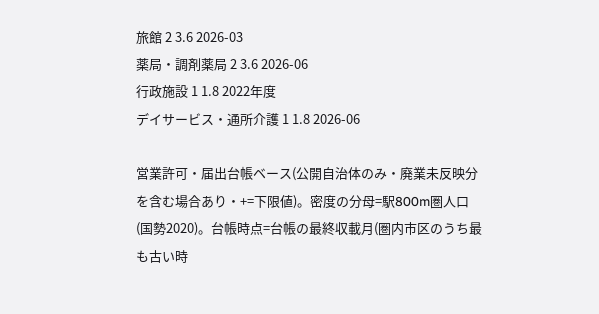旅館 2 3.6 2026-03
薬局・調剤薬局 2 3.6 2026-06
行政施設 1 1.8 2022年度
デイサービス・通所介護 1 1.8 2026-06

営業許可・届出台帳ベース(公開自治体のみ・廃業未反映分を含む場合あり・+=下限値)。密度の分母=駅800m圏人口(国勢2020)。台帳時点=台帳の最終収載月(圏内市区のうち最も古い時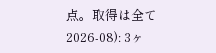点。取得は全て2026-08): 3ヶ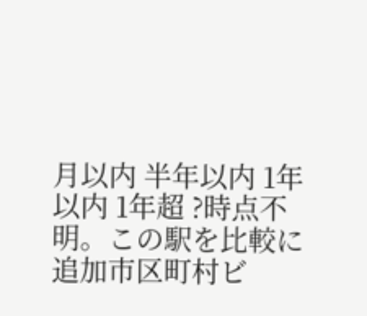月以内 半年以内 1年以内 1年超 ?時点不明。この駅を比較に追加市区町村ビ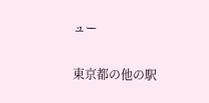ュー

東京都の他の駅